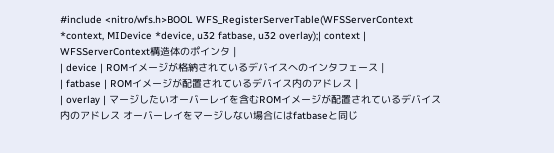#include <nitro/wfs.h>BOOL WFS_RegisterServerTable(WFSServerContext *context, MIDevice *device, u32 fatbase, u32 overlay);| context | WFSServerContext構造体のポインタ |
| device | ROMイメージが格納されているデバイスへのインタフェース |
| fatbase | ROMイメージが配置されているデバイス内のアドレス |
| overlay | マージしたいオーバーレイを含むROMイメージが配置されているデバイス内のアドレス オーバーレイをマージしない場合にはfatbaseと同じ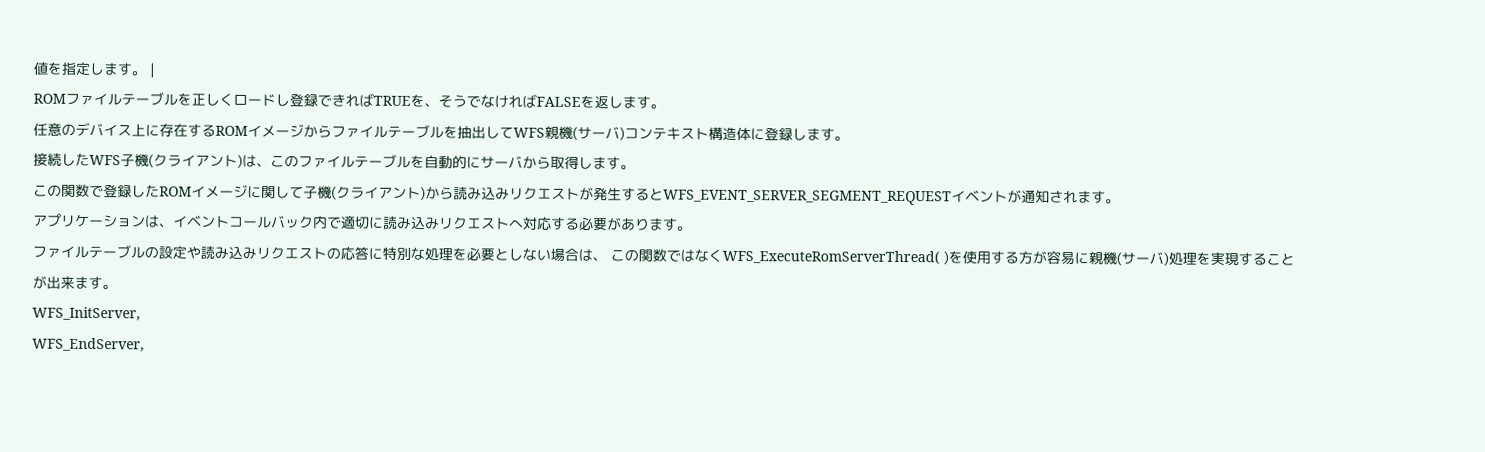値を指定します。 |
ROMファイルテーブルを正しくロードし登録できればTRUEを、そうでなければFALSEを返します。
任意のデバイス上に存在するROMイメージからファイルテーブルを抽出してWFS親機(サーバ)コンテキスト構造体に登録します。
接続したWFS子機(クライアント)は、このファイルテーブルを自動的にサーバから取得します。
この関数で登録したROMイメージに関して子機(クライアント)から読み込みリクエストが発生するとWFS_EVENT_SERVER_SEGMENT_REQUESTイベントが通知されます。
アプリケーションは、イベントコールバック内で適切に読み込みリクエストへ対応する必要があります。
ファイルテーブルの設定や読み込みリクエストの応答に特別な処理を必要としない場合は、 この関数ではなくWFS_ExecuteRomServerThread( )を使用する方が容易に親機(サーバ)処理を実現することが出来ます。
WFS_InitServer,
WFS_EndServer,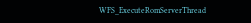WFS_ExecuteRomServerThread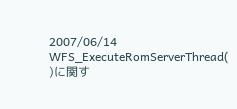2007/06/14 WFS_ExecuteRomServerThread( )に関す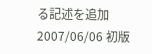る記述を追加
2007/06/06 初版